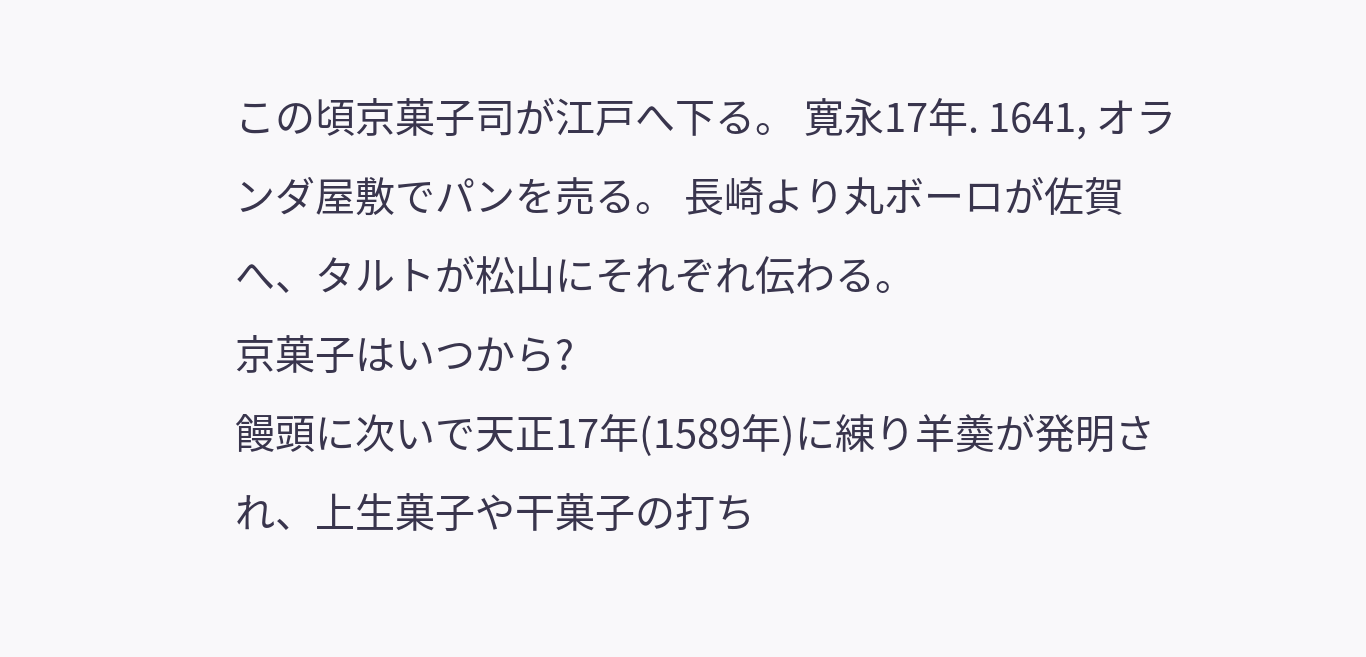この頃京菓子司が江戸へ下る。 寛永17年. 1641, オランダ屋敷でパンを売る。 長崎より丸ボーロが佐賀へ、タルトが松山にそれぞれ伝わる。
京菓子はいつから?
饅頭に次いで天正17年(1589年)に練り羊羮が発明され、上生菓子や干菓子の打ち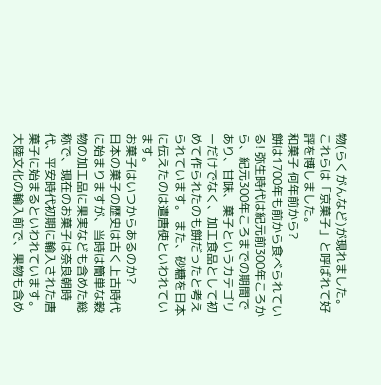物(らくがんなど)が現れました。 これらは「京菓子」と呼ばれて好評を博しました。
和菓子 何年前から?
餅は1700年も前から食べられている! 弥生時代は紀元前300年ころから、紀元300年ころまでの期間であり、甘味、菓子というカテゴリーだけでなく、加工食品として初めて作られたのも餅だったと考えられています。 また、砂糖を日本に伝えたのは遣唐使といわれています。
お菓子はいつからあるのか?
日本の菓子の歴史は古く上古時代に始まりますが、当時は簡単な穀物の加工品に果実なども含めた総称で、現在のお菓子は奈良朝時代、平安時代初期に輸入された唐菓子に始まるといわれています。 大陸文化の輸入前で、果物も含め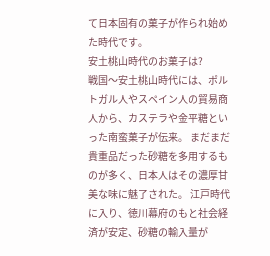て日本固有の菓子が作られ始めた時代です。
安土桃山時代のお菓子は?
戦国〜安土桃山時代には、ポルトガル人やスペイン人の貿易商人から、カステラや金平糖といった南蛮菓子が伝来。 まだまだ貴重品だった砂糖を多用するものが多く、日本人はその濃厚甘美な味に魅了された。 江戸時代に入り、徳川幕府のもと社会経済が安定、砂糖の輸入量が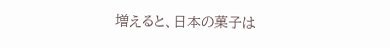増えると、日本の菓子は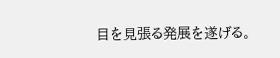目を見張る発展を遂げる。